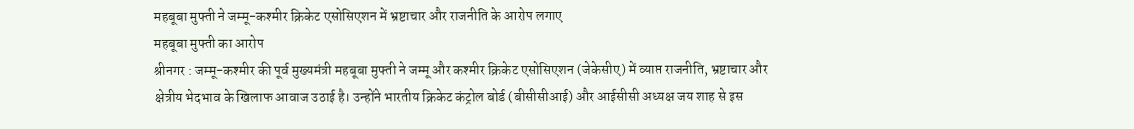महबूबा मुफ्ती ने जम्मू-कश्मीर क्रिकेट एसोसिएशन में भ्रष्टाचार और राजनीति के आरोप लगाए
महबूबा मुफ्ती का आरोप
श्रीनगर : जम्मू-कश्मीर की पूर्व मुख्यमंत्री महबूबा मुफ्ती ने जम्मू और कश्मीर क्रिकेट एसोसिएशन (जेकेसीए) में व्याप्त राजनीति, भ्रष्टाचार और क्षेत्रीय भेदभाव के खिलाफ आवाज उठाई है। उन्होंने भारतीय क्रिकेट कंट्रोल बोर्ड (बीसीसीआई) और आईसीसी अध्यक्ष जय शाह से इस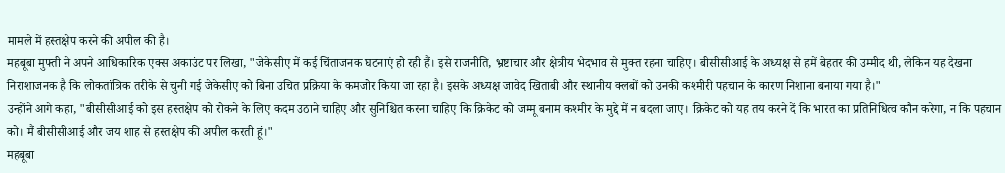मामले में हस्तक्षेप करने की अपील की है।
महबूबा मुफ्ती ने अपने आधिकारिक एक्स अकाउंट पर लिखा, "जेकेसीए में कई चिंताजनक घटनाएं हो रही हैं। इसे राजनीति, भ्रष्टाचार और क्षेत्रीय भेदभाव से मुक्त रहना चाहिए। बीसीसीआई के अध्यक्ष से हमें बेहतर की उम्मीद थी, लेकिन यह देखना निराशाजनक है कि लोकतांत्रिक तरीके से चुनी गई जेकेसीए को बिना उचित प्रक्रिया के कमजोर किया जा रहा है। इसके अध्यक्ष जावेद खिताबी और स्थानीय क्लबों को उनकी कश्मीरी पहचान के कारण निशाना बनाया गया है।"
उन्होंने आगे कहा, "बीसीसीआई को इस हस्तक्षेप को रोकने के लिए कदम उठाने चाहिए और सुनिश्चित करना चाहिए कि क्रिकेट को जम्मू बनाम कश्मीर के मुद्दे में न बदला जाए। क्रिकेट को यह तय करने दें कि भारत का प्रतिनिधित्व कौन करेगा, न कि पहचान को। मैं बीसीसीआई और जय शाह से हस्तक्षेप की अपील करती हूं।"
महबूबा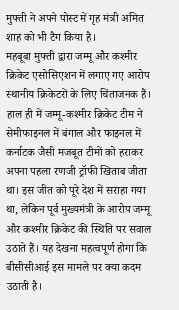मुफ्ती ने अपने पोस्ट में गृह मंत्री अमित शाह को भी टैग किया है।
महबूबा मुफ्ती द्वारा जम्मू और कश्मीर क्रिकेट एसोसिएशन में लगाए गए आरोप स्थानीय क्रिकेटरों के लिए चिंताजनक हैं। हाल ही में जम्मू-कश्मीर क्रिकेट टीम ने सेमीफाइनल में बंगाल और फाइनल में कर्नाटक जैसी मजबूत टीमों को हराकर अपना पहला रणजी ट्रॉफी खिताब जीता था। इस जीत को पूरे देश में सराहा गया था, लेकिन पूर्व मुख्यमंत्री के आरोप जम्मू और कश्मीर क्रिकेट की स्थिति पर सवाल उठाते हैं। यह देखना महत्वपूर्ण होगा कि बीसीसीआई इस मामले पर क्या कदम उठाती है।